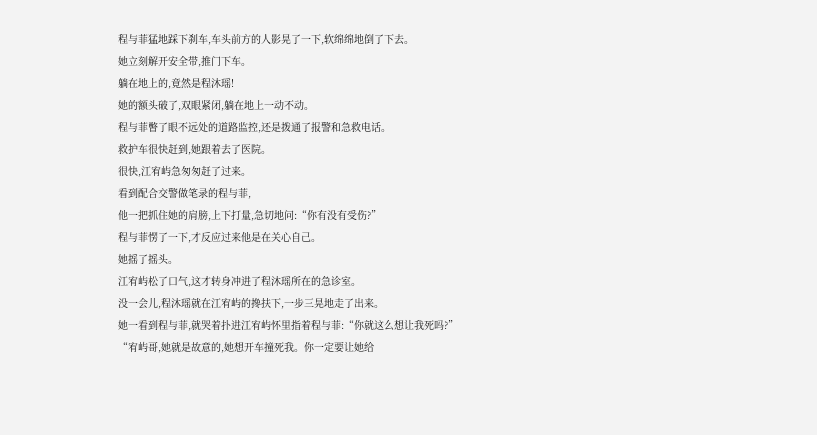程与菲猛地踩下刹车,车头前方的人影晃了一下,软绵绵地倒了下去。
她立刻解开安全带,推门下车。
躺在地上的,竟然是程沐瑶!
她的额头破了,双眼紧闭,躺在地上一动不动。
程与菲瞥了眼不远处的道路监控,还是拨通了报警和急救电话。
救护车很快赶到,她跟着去了医院。
很快,江宥屿急匆匆赶了过来。
看到配合交警做笔录的程与菲,
他一把抓住她的肩膀,上下打量,急切地问:“你有没有受伤?”
程与菲愣了一下,才反应过来他是在关心自己。
她摇了摇头。
江宥屿松了口气,这才转身冲进了程沐瑶所在的急诊室。
没一会儿,程沐瑶就在江宥屿的搀扶下,一步三晃地走了出来。
她一看到程与菲,就哭着扑进江宥屿怀里指着程与菲:“你就这么想让我死吗?”
“宥屿哥,她就是故意的,她想开车撞死我。你一定要让她给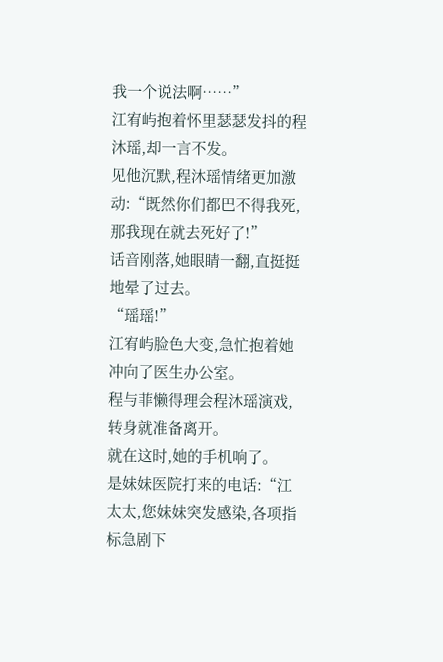我一个说法啊……”
江宥屿抱着怀里瑟瑟发抖的程沐瑶,却一言不发。
见他沉默,程沐瑶情绪更加激动:“既然你们都巴不得我死,那我现在就去死好了!”
话音刚落,她眼睛一翻,直挺挺地晕了过去。
“瑶瑶!”
江宥屿脸色大变,急忙抱着她冲向了医生办公室。
程与菲懒得理会程沐瑶演戏,转身就准备离开。
就在这时,她的手机响了。
是妹妹医院打来的电话:“江太太,您妹妹突发感染,各项指标急剧下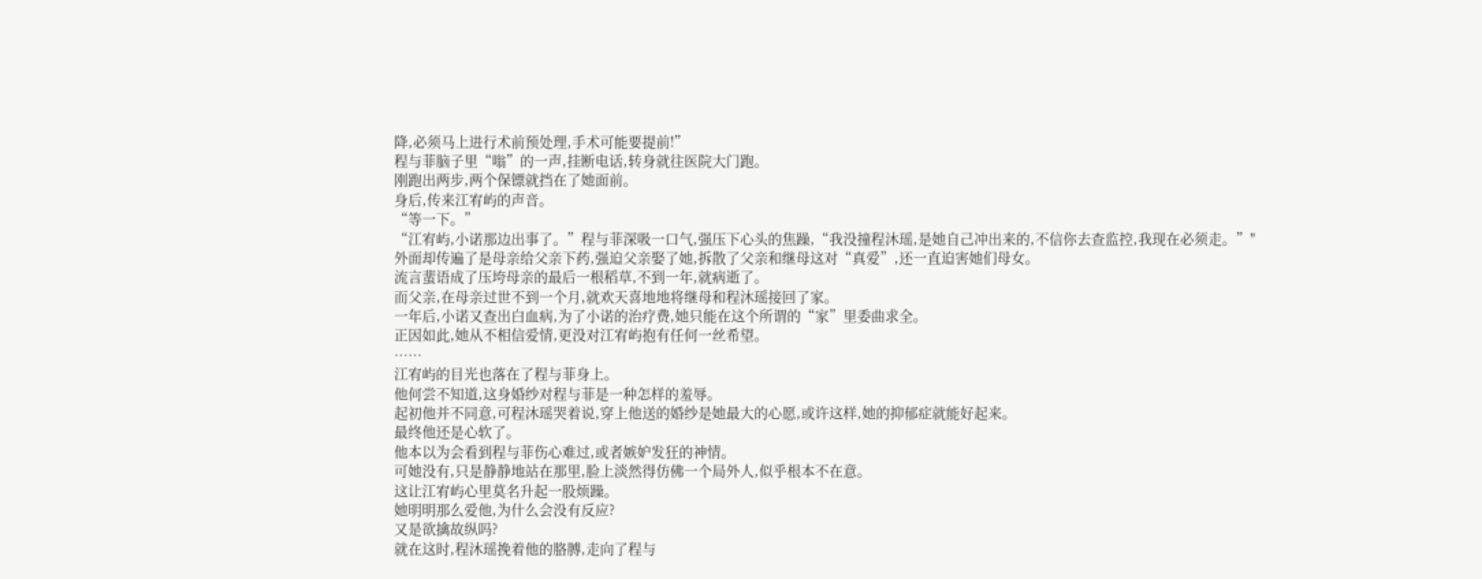降,必须马上进行术前预处理,手术可能要提前!”
程与菲脑子里“嗡”的一声,挂断电话,转身就往医院大门跑。
刚跑出两步,两个保镖就挡在了她面前。
身后,传来江宥屿的声音。
“等一下。”
“江宥屿,小诺那边出事了。”程与菲深吸一口气,强压下心头的焦躁,“我没撞程沐瑶,是她自己冲出来的,不信你去查监控,我现在必须走。”"
外面却传遍了是母亲给父亲下药,强迫父亲娶了她,拆散了父亲和继母这对“真爱”,还一直迫害她们母女。
流言蜚语成了压垮母亲的最后一根稻草,不到一年,就病逝了。
而父亲,在母亲过世不到一个月,就欢天喜地地将继母和程沐瑶接回了家。
一年后,小诺又查出白血病,为了小诺的治疗费,她只能在这个所谓的“家”里委曲求全。
正因如此,她从不相信爱情,更没对江宥屿抱有任何一丝希望。
……
江宥屿的目光也落在了程与菲身上。
他何尝不知道,这身婚纱对程与菲是一种怎样的羞辱。
起初他并不同意,可程沐瑶哭着说,穿上他送的婚纱是她最大的心愿,或许这样,她的抑郁症就能好起来。
最终他还是心软了。
他本以为会看到程与菲伤心难过,或者嫉妒发狂的神情。
可她没有,只是静静地站在那里,脸上淡然得仿佛一个局外人,似乎根本不在意。
这让江宥屿心里莫名升起一股烦躁。
她明明那么爱他,为什么会没有反应?
又是欲擒故纵吗?
就在这时,程沐瑶挽着他的胳膊,走向了程与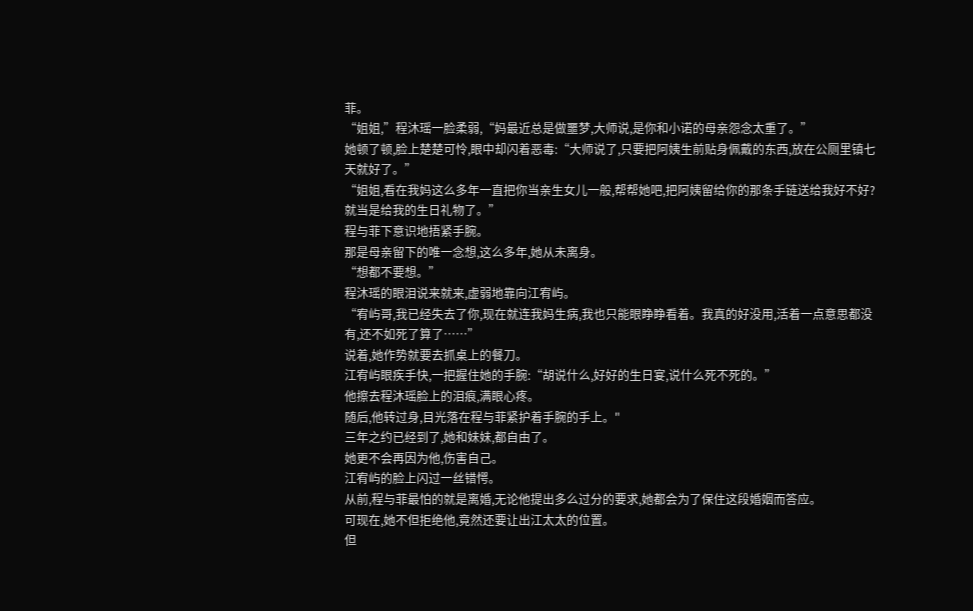菲。
“姐姐,”程沐瑶一脸柔弱,“妈最近总是做噩梦,大师说,是你和小诺的母亲怨念太重了。”
她顿了顿,脸上楚楚可怜,眼中却闪着恶毒:“大师说了,只要把阿姨生前贴身佩戴的东西,放在公厕里镇七天就好了。”
“姐姐,看在我妈这么多年一直把你当亲生女儿一般,帮帮她吧,把阿姨留给你的那条手链送给我好不好?就当是给我的生日礼物了。”
程与菲下意识地捂紧手腕。
那是母亲留下的唯一念想,这么多年,她从未离身。
“想都不要想。”
程沐瑶的眼泪说来就来,虚弱地靠向江宥屿。
“宥屿哥,我已经失去了你,现在就连我妈生病,我也只能眼睁睁看着。我真的好没用,活着一点意思都没有,还不如死了算了……”
说着,她作势就要去抓桌上的餐刀。
江宥屿眼疾手快,一把握住她的手腕:“胡说什么,好好的生日宴,说什么死不死的。”
他擦去程沐瑶脸上的泪痕,满眼心疼。
随后,他转过身,目光落在程与菲紧护着手腕的手上。"
三年之约已经到了,她和妹妹,都自由了。
她更不会再因为他,伤害自己。
江宥屿的脸上闪过一丝错愕。
从前,程与菲最怕的就是离婚,无论他提出多么过分的要求,她都会为了保住这段婚姻而答应。
可现在,她不但拒绝他,竟然还要让出江太太的位置。
但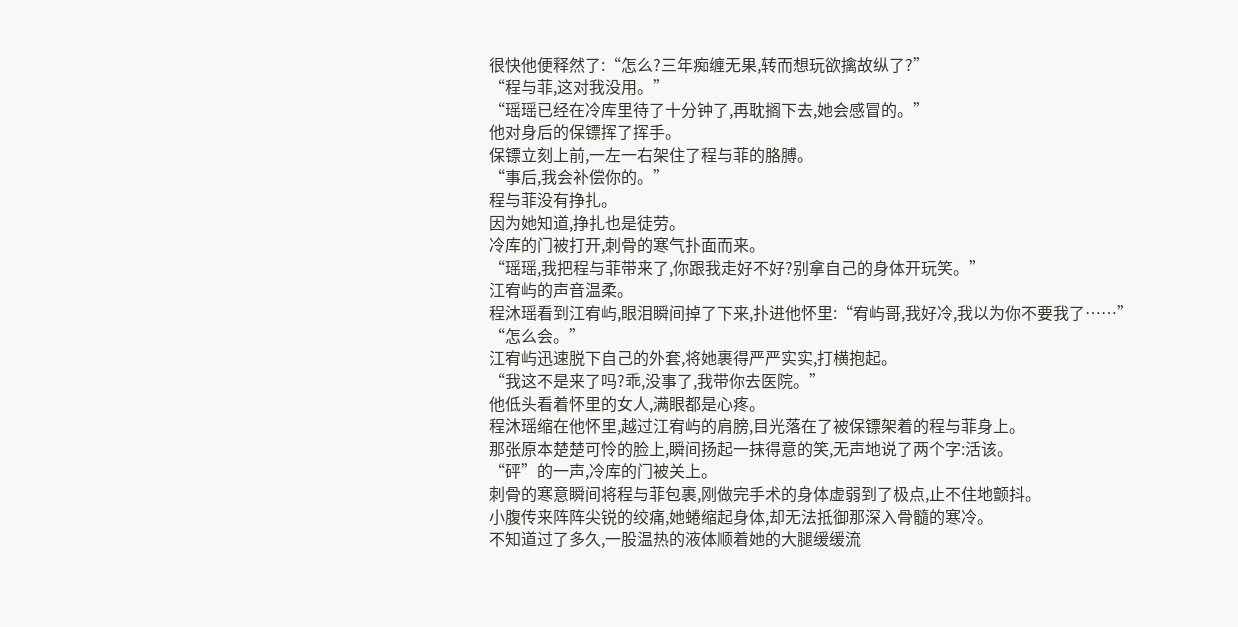很快他便释然了:“怎么?三年痴缠无果,转而想玩欲擒故纵了?”
“程与菲,这对我没用。”
“瑶瑶已经在冷库里待了十分钟了,再耽搁下去,她会感冒的。”
他对身后的保镖挥了挥手。
保镖立刻上前,一左一右架住了程与菲的胳膊。
“事后,我会补偿你的。”
程与菲没有挣扎。
因为她知道,挣扎也是徒劳。
冷库的门被打开,刺骨的寒气扑面而来。
“瑶瑶,我把程与菲带来了,你跟我走好不好?别拿自己的身体开玩笑。”
江宥屿的声音温柔。
程沐瑶看到江宥屿,眼泪瞬间掉了下来,扑进他怀里:“宥屿哥,我好冷,我以为你不要我了……”
“怎么会。”
江宥屿迅速脱下自己的外套,将她裹得严严实实,打横抱起。
“我这不是来了吗?乖,没事了,我带你去医院。”
他低头看着怀里的女人,满眼都是心疼。
程沐瑶缩在他怀里,越过江宥屿的肩膀,目光落在了被保镖架着的程与菲身上。
那张原本楚楚可怜的脸上,瞬间扬起一抹得意的笑,无声地说了两个字:活该。
“砰”的一声,冷库的门被关上。
刺骨的寒意瞬间将程与菲包裹,刚做完手术的身体虚弱到了极点,止不住地颤抖。
小腹传来阵阵尖锐的绞痛,她蜷缩起身体,却无法抵御那深入骨髓的寒冷。
不知道过了多久,一股温热的液体顺着她的大腿缓缓流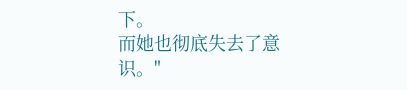下。
而她也彻底失去了意识。"